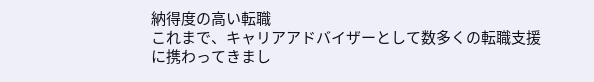納得度の高い転職
これまで、キャリアアドバイザーとして数多くの転職支援に携わってきまし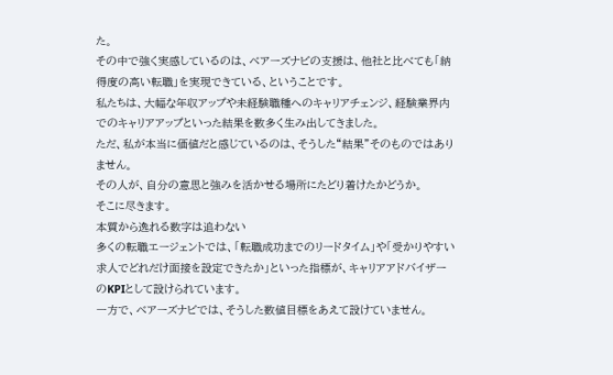た。
その中で強く実感しているのは、ベアーズナビの支援は、他社と比べても「納得度の高い転職」を実現できている、ということです。
私たちは、大幅な年収アップや未経験職種へのキャリアチェンジ、経験業界内でのキャリアアップといった結果を数多く生み出してきました。
ただ、私が本当に価値だと感じているのは、そうした“結果”そのものではありません。
その人が、自分の意思と強みを活かせる場所にたどり着けたかどうか。
そこに尽きます。
本質から逸れる数字は追わない
多くの転職エージェントでは、「転職成功までのリードタイム」や「受かりやすい求人でどれだけ面接を設定できたか」といった指標が、キャリアアドバイザーのKPIとして設けられています。
一方で、ベアーズナビでは、そうした数値目標をあえて設けていません。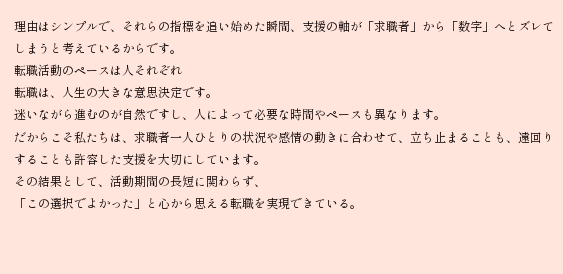理由はシンプルで、それらの指標を追い始めた瞬間、支援の軸が「求職者」から「数字」へとズレてしまうと考えているからです。
転職活動のペースは人それぞれ
転職は、人生の大きな意思決定です。
迷いながら進むのが自然ですし、人によって必要な時間やペースも異なります。
だからこそ私たちは、求職者一人ひとりの状況や感情の動きに合わせて、立ち止まることも、遠回りすることも許容した支援を大切にしています。
その結果として、活動期間の長短に関わらず、
「この選択でよかった」と心から思える転職を実現できている。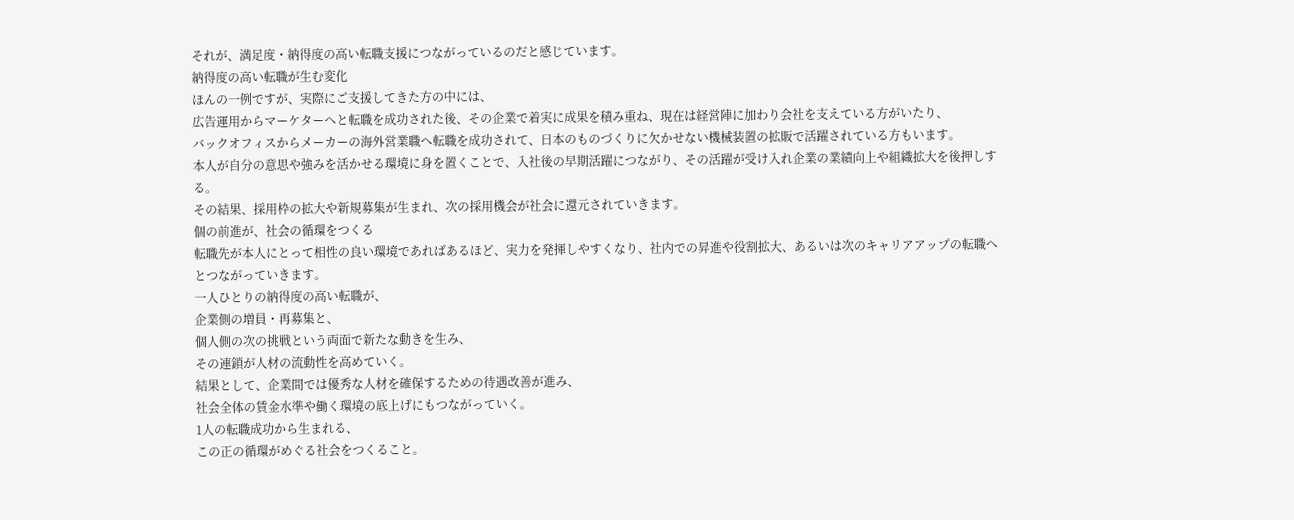それが、満足度・納得度の高い転職支援につながっているのだと感じています。
納得度の高い転職が生む変化
ほんの一例ですが、実際にご支援してきた方の中には、
広告運用からマーケターへと転職を成功された後、その企業で着実に成果を積み重ね、現在は経営陣に加わり会社を支えている方がいたり、
バックオフィスからメーカーの海外営業職へ転職を成功されて、日本のものづくりに欠かせない機械装置の拡販で活躍されている方もいます。
本人が自分の意思や強みを活かせる環境に身を置くことで、入社後の早期活躍につながり、その活躍が受け入れ企業の業績向上や組織拡大を後押しする。
その結果、採用枠の拡大や新規募集が生まれ、次の採用機会が社会に還元されていきます。
個の前進が、社会の循環をつくる
転職先が本人にとって相性の良い環境であればあるほど、実力を発揮しやすくなり、社内での昇進や役割拡大、あるいは次のキャリアアップの転職へとつながっていきます。
一人ひとりの納得度の高い転職が、
企業側の増員・再募集と、
個人側の次の挑戦という両面で新たな動きを生み、
その連鎖が人材の流動性を高めていく。
結果として、企業間では優秀な人材を確保するための待遇改善が進み、
社会全体の賃金水準や働く環境の底上げにもつながっていく。
1人の転職成功から生まれる、
この正の循環がめぐる社会をつくること。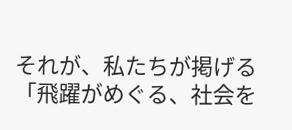それが、私たちが掲げる
「飛躍がめぐる、社会を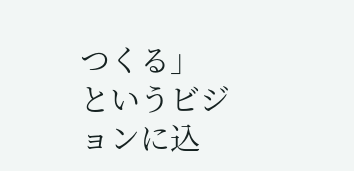つくる」
というビジョンに込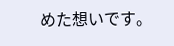めた想いです。